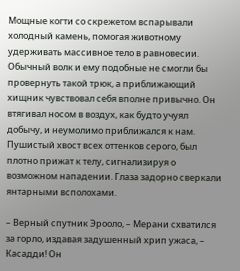Мощные когти со скрежетом вспарывали холодный камень, помогая животному удерживать массивное тело в равновесии. Обычный волк и ему подобные не смогли бы провернуть такой трюк, а приближающий хищник чувствовал себя вполне привычно. Он втягивал носом в воздух, как будто учуял добычу, и неумолимо приближался к нам. Пушистый хвост всех оттенков серого, был плотно прижат к телу, сигнализируя о возможном нападении. Глаза задорно сверкали янтарными всполохами.

– Верный спутник Эрооло, – Мерани схватился за горло, издавая задушенный хрип ужаса, – Касадди! Он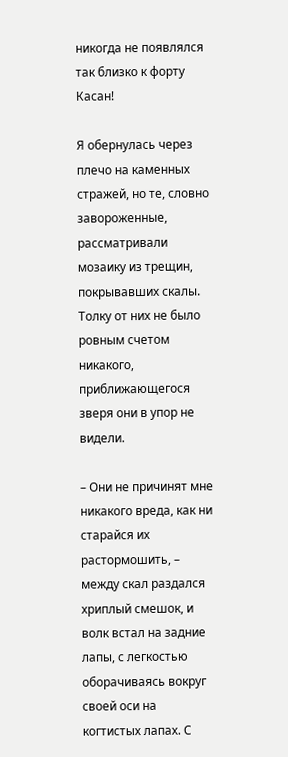никогда не появлялся так близко к форту Касан!

Я обернулась через плечо на каменных стражей, но те, словно завороженные, рассматривали мозаику из трещин, покрывавших скалы. Толку от них не было ровным счетом никакого, приближающегося зверя они в упор не видели.

– Они не причинят мне никакого вреда, как ни старайся их растормошить, – между скал раздался хриплый смешок, и волк встал на задние лапы, с легкостью оборачиваясь вокруг своей оси на когтистых лапах. С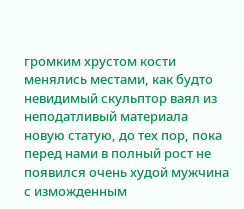громким хрустом кости менялись местами, как будто невидимый скульптор ваял из неподатливый материала новую статую, до тех пор, пока перед нами в полный рост не появился очень худой мужчина с изможденным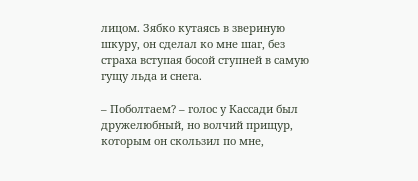лицом. Зябко кутаясь в звериную шкуру, он сделал ко мне шаг, без страха вступая босой ступней в самую гущу льда и снега.

– Поболтаем? – голос у Кассади был дружелюбный, но волчий прищур, которым он скользил по мне,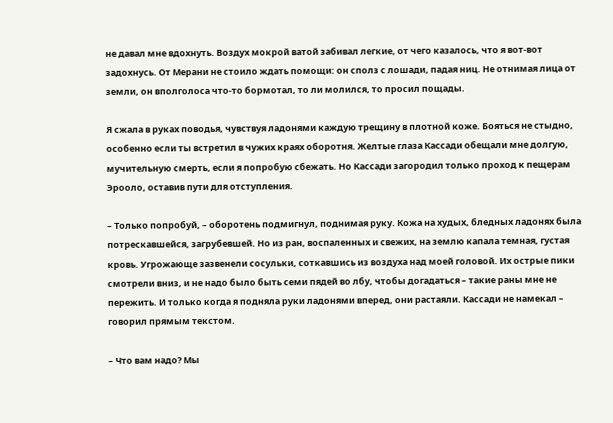не давал мне вдохнуть. Воздух мокрой ватой забивал легкие, от чего казалось, что я вот-вот задохнусь. От Мерани не стоило ждать помощи: он сполз с лошади, падая ниц. Не отнимая лица от земли, он вполголоса что-то бормотал, то ли молился, то просил пощады.

Я сжала в руках поводья, чувствуя ладонями каждую трещину в плотной коже. Бояться не стыдно, особенно если ты встретил в чужих краях оборотня. Желтые глаза Кассади обещали мне долгую, мучительную смерть, если я попробую сбежать. Но Кассади загородил только проход к пещерам Эрооло, оставив пути для отступления.

– Только попробуй, – оборотень подмигнул, поднимая руку. Кожа на худых, бледных ладонях была потрескавшейся, загрубевшей. Но из ран, воспаленных и свежих, на землю капала темная, густая кровь. Угрожающе зазвенели сосульки, соткавшись из воздуха над моей головой. Их острые пики смотрели вниз, и не надо было быть семи пядей во лбу, чтобы догадаться – такие раны мне не пережить. И только когда я подняла руки ладонями вперед, они растаяли. Кассади не намекал – говорил прямым текстом.

– Что вам надо? Мы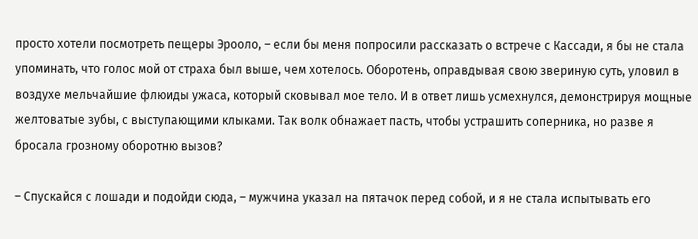просто хотели посмотреть пещеры Эрооло, – если бы меня попросили рассказать о встрече с Кассади, я бы не стала упоминать, что голос мой от страха был выше, чем хотелось. Оборотень, оправдывая свою звериную суть, уловил в воздухе мельчайшие флюиды ужаса, который сковывал мое тело. И в ответ лишь усмехнулся, демонстрируя мощные желтоватые зубы, с выступающими клыками. Так волк обнажает пасть, чтобы устрашить соперника, но разве я бросала грозному оборотню вызов?

– Спускайся с лошади и подойди сюда, – мужчина указал на пятачок перед собой, и я не стала испытывать его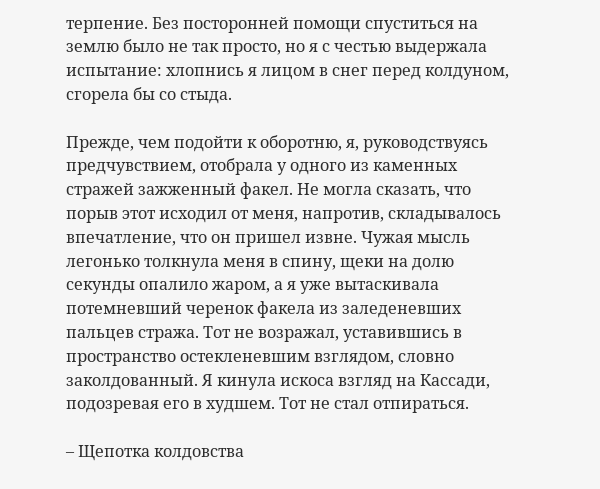терпение. Без посторонней помощи спуститься на землю было не так просто, но я с честью выдержала испытание: хлопнись я лицом в снег перед колдуном, сгорела бы со стыда.

Прежде, чем подойти к оборотню, я, руководствуясь предчувствием, отобрала у одного из каменных стражей зажженный факел. Не могла сказать, что порыв этот исходил от меня, напротив, складывалось впечатление, что он пришел извне. Чужая мысль легонько толкнула меня в спину, щеки на долю секунды опалило жаром, а я уже вытаскивала потемневший черенок факела из заледеневших пальцев стража. Тот не возражал, уставившись в пространство остекленевшим взглядом, словно заколдованный. Я кинула искоса взгляд на Кассади, подозревая его в худшем. Тот не стал отпираться.

– Щепотка колдовства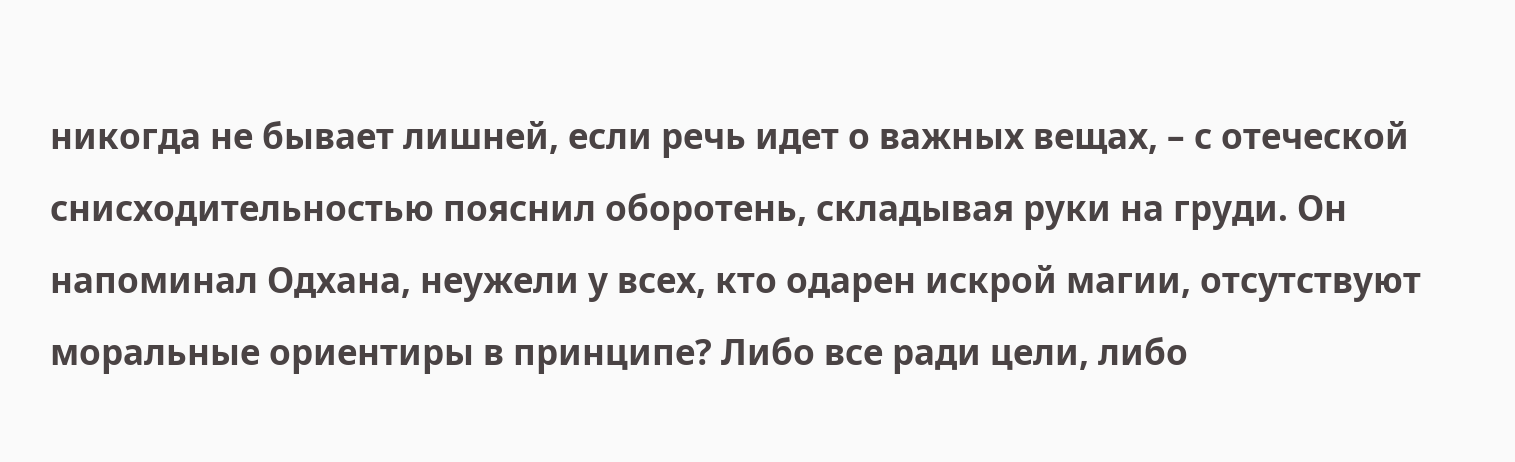никогда не бывает лишней, если речь идет о важных вещах, – с отеческой снисходительностью пояснил оборотень, складывая руки на груди. Он напоминал Одхана, неужели у всех, кто одарен искрой магии, отсутствуют моральные ориентиры в принципе? Либо все ради цели, либо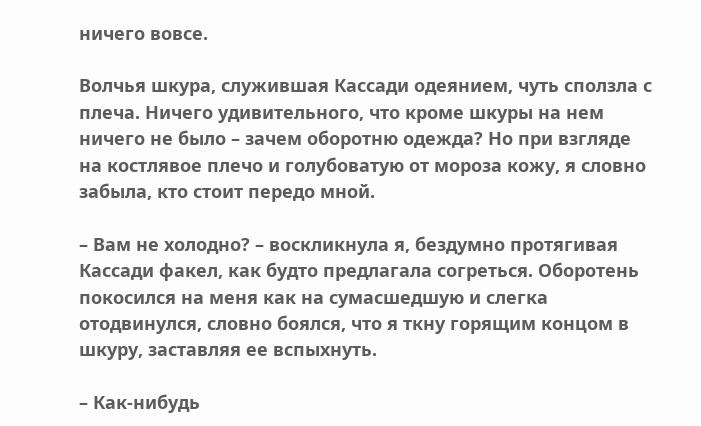ничего вовсе.

Волчья шкура, служившая Кассади одеянием, чуть сползла с плеча. Ничего удивительного, что кроме шкуры на нем ничего не было – зачем оборотню одежда? Но при взгляде на костлявое плечо и голубоватую от мороза кожу, я словно забыла, кто стоит передо мной.

– Вам не холодно? – воскликнула я, бездумно протягивая Кассади факел, как будто предлагала согреться. Оборотень покосился на меня как на сумасшедшую и слегка отодвинулся, словно боялся, что я ткну горящим концом в шкуру, заставляя ее вспыхнуть.

– Как-нибудь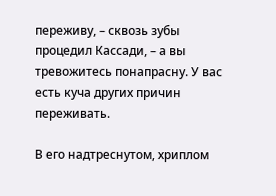переживу, – сквозь зубы процедил Кассади, – а вы тревожитесь понапрасну. У вас есть куча других причин переживать.

В его надтреснутом, хриплом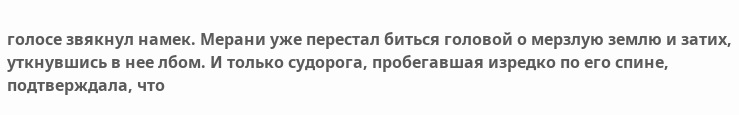голосе звякнул намек. Мерани уже перестал биться головой о мерзлую землю и затих, уткнувшись в нее лбом. И только судорога, пробегавшая изредко по его спине, подтверждала, что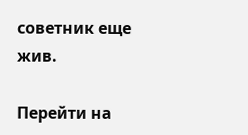советник еще жив.

Перейти на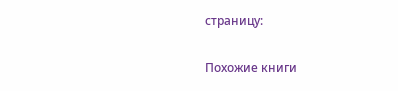страницу:

Похожие книги